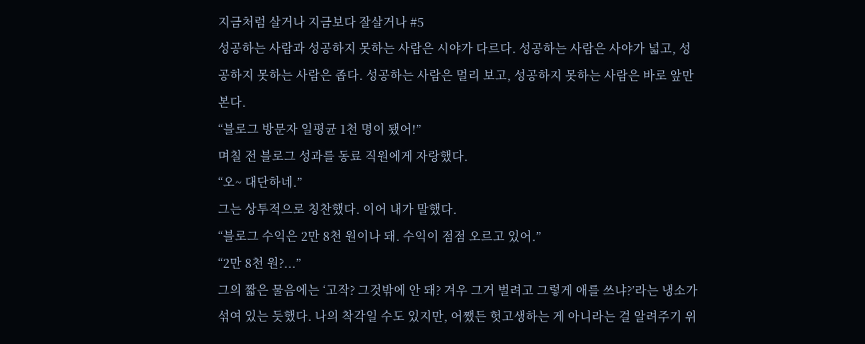지금처럼 살거나 지금보다 잘살거나 #5
성공하는 사람과 성공하지 못하는 사람은 시야가 다르다. 성공하는 사람은 사야가 넓고, 성공하지 못하는 사람은 좁다. 성공하는 사람은 멀리 보고, 성공하지 못하는 사람은 바로 앞만 본다.
“블로그 방문자 일평균 1천 명이 됐어!”
며칠 전 블로그 성과를 동료 직원에게 자랑했다.
“오~ 대단하네.”
그는 상투적으로 칭찬했다. 이어 내가 말했다.
“블로그 수익은 2만 8천 원이나 돼. 수익이 점점 오르고 있어.”
“2만 8천 원?...”
그의 짧은 물음에는 ‘고작? 그것밖에 안 돼? 겨우 그거 벌려고 그렇게 애를 쓰냐?’라는 냉소가 섞여 있는 듯했다. 나의 착각일 수도 있지만, 어쨌든 헛고생하는 게 아니라는 걸 알려주기 위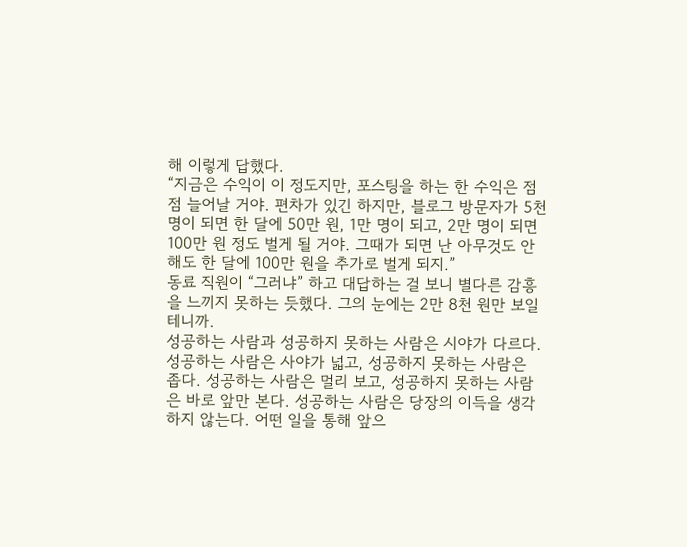해 이렇게 답했다.
“지금은 수익이 이 정도지만, 포스팅을 하는 한 수익은 점점 늘어날 거야. 편차가 있긴 하지만, 블로그 방문자가 5천 명이 되면 한 달에 50만 원, 1만 명이 되고, 2만 명이 되면 100만 원 정도 벌게 될 거야. 그때가 되면 난 아무것도 안 해도 한 달에 100만 원을 추가로 벌게 되지.”
동료 직원이 “그러냐” 하고 대답하는 걸 보니 별다른 감흥을 느끼지 못하는 듯했다. 그의 눈에는 2만 8천 원만 보일 테니까.
성공하는 사람과 성공하지 못하는 사람은 시야가 다르다. 성공하는 사람은 사야가 넓고, 성공하지 못하는 사람은 좁다. 성공하는 사람은 멀리 보고, 성공하지 못하는 사람은 바로 앞만 본다. 성공하는 사람은 당장의 이득을 생각하지 않는다. 어떤 일을 통해 앞으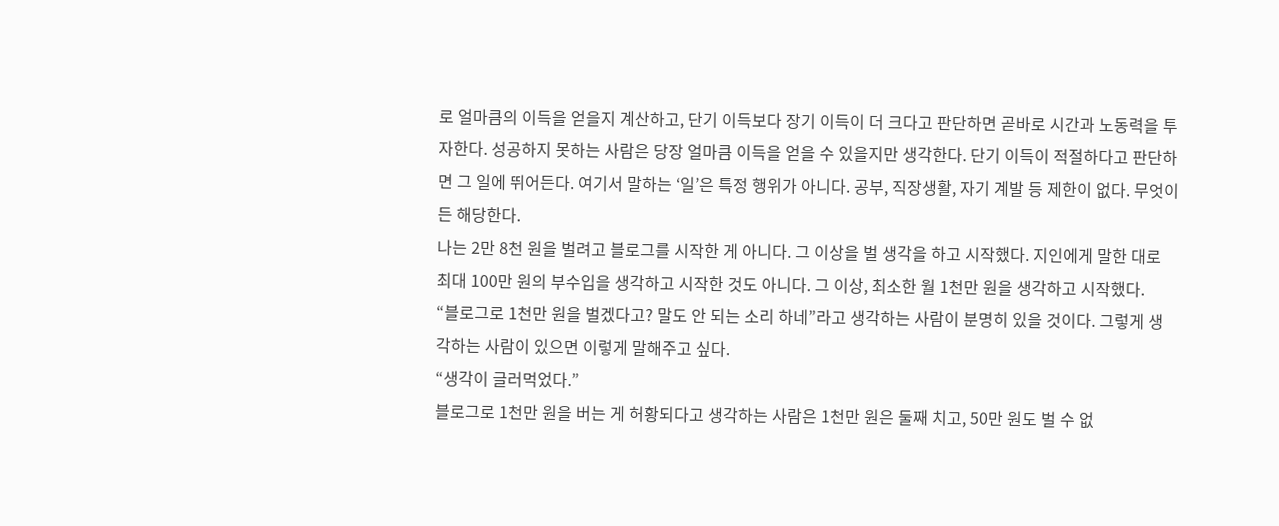로 얼마큼의 이득을 얻을지 계산하고, 단기 이득보다 장기 이득이 더 크다고 판단하면 곧바로 시간과 노동력을 투자한다. 성공하지 못하는 사람은 당장 얼마큼 이득을 얻을 수 있을지만 생각한다. 단기 이득이 적절하다고 판단하면 그 일에 뛰어든다. 여기서 말하는 ‘일’은 특정 행위가 아니다. 공부, 직장생활, 자기 계발 등 제한이 없다. 무엇이든 해당한다.
나는 2만 8천 원을 벌려고 블로그를 시작한 게 아니다. 그 이상을 벌 생각을 하고 시작했다. 지인에게 말한 대로 최대 100만 원의 부수입을 생각하고 시작한 것도 아니다. 그 이상, 최소한 월 1천만 원을 생각하고 시작했다.
“블로그로 1천만 원을 벌겠다고? 말도 안 되는 소리 하네”라고 생각하는 사람이 분명히 있을 것이다. 그렇게 생각하는 사람이 있으면 이렇게 말해주고 싶다.
“생각이 글러먹었다.”
블로그로 1천만 원을 버는 게 허황되다고 생각하는 사람은 1천만 원은 둘째 치고, 50만 원도 벌 수 없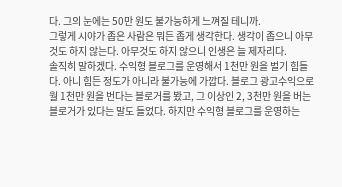다. 그의 눈에는 50만 원도 불가능하게 느껴질 테니까.
그렇게 시야가 좁은 사람은 뭐든 좁게 생각한다. 생각이 좁으니 아무것도 하지 않는다. 아무것도 하지 않으니 인생은 늘 제자리다.
솔직히 말하겠다. 수익형 블로그를 운영해서 1천만 원을 벌기 힘들다. 아니 힘든 정도가 아니라 불가능에 가깝다. 블로그 광고수익으로 월 1천만 원을 번다는 블로거를 봤고, 그 이상인 2, 3천만 원을 버는 블로거가 있다는 말도 들었다. 하지만 수익형 블로그를 운영하는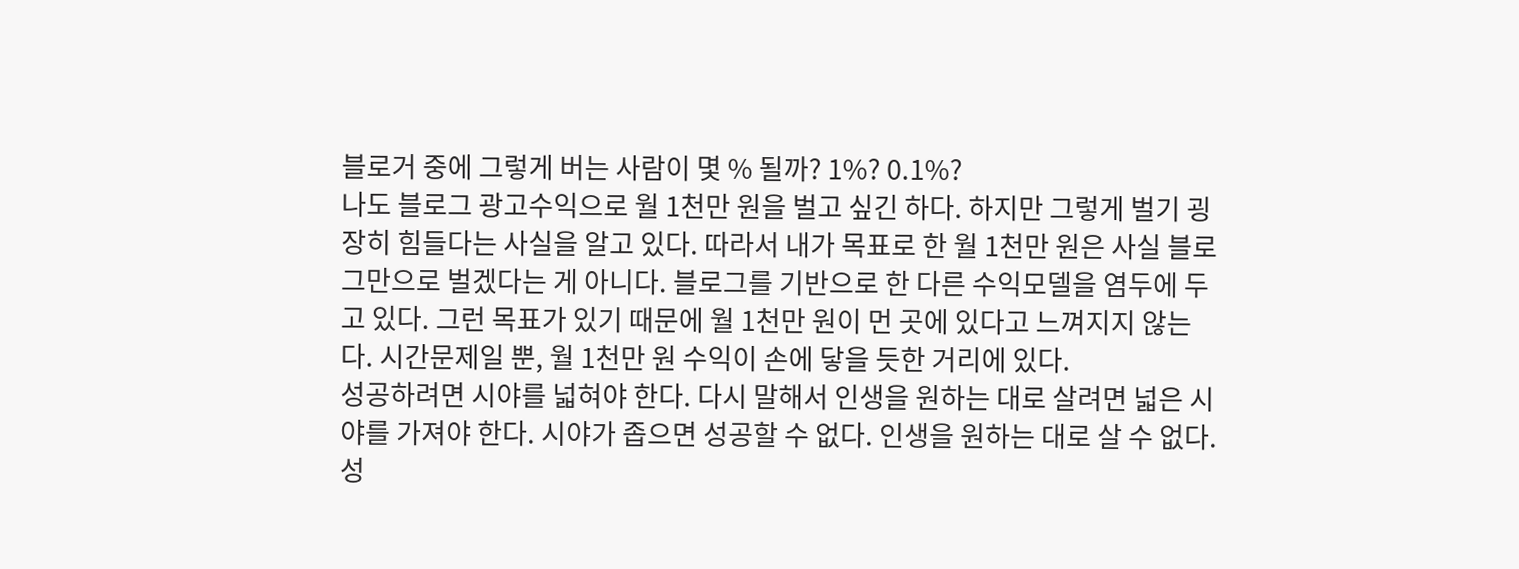블로거 중에 그렇게 버는 사람이 몇 % 될까? 1%? 0.1%?
나도 블로그 광고수익으로 월 1천만 원을 벌고 싶긴 하다. 하지만 그렇게 벌기 굉장히 힘들다는 사실을 알고 있다. 따라서 내가 목표로 한 월 1천만 원은 사실 블로그만으로 벌겠다는 게 아니다. 블로그를 기반으로 한 다른 수익모델을 염두에 두고 있다. 그런 목표가 있기 때문에 월 1천만 원이 먼 곳에 있다고 느껴지지 않는다. 시간문제일 뿐, 월 1천만 원 수익이 손에 닿을 듯한 거리에 있다.
성공하려면 시야를 넓혀야 한다. 다시 말해서 인생을 원하는 대로 살려면 넓은 시야를 가져야 한다. 시야가 좁으면 성공할 수 없다. 인생을 원하는 대로 살 수 없다. 성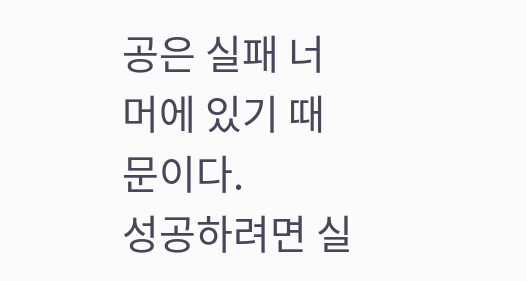공은 실패 너머에 있기 때문이다.
성공하려면 실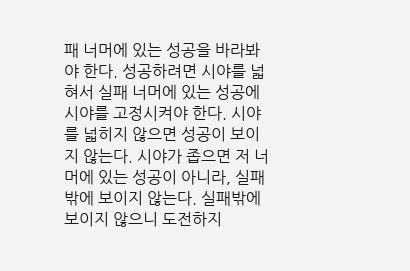패 너머에 있는 성공을 바라봐야 한다. 성공하려면 시야를 넓혀서 실패 너머에 있는 성공에 시야를 고정시켜야 한다. 시야를 넓히지 않으면 성공이 보이지 않는다. 시야가 좁으면 저 너머에 있는 성공이 아니라, 실패밖에 보이지 않는다. 실패밖에 보이지 않으니 도전하지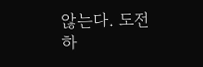않는다. 도전하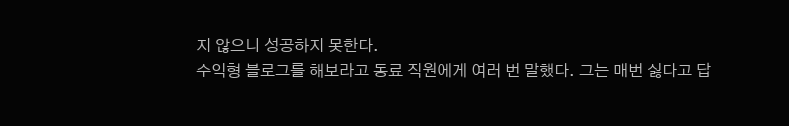지 않으니 성공하지 못한다.
수익형 블로그를 해보라고 동료 직원에게 여러 번 말했다. 그는 매번 싫다고 답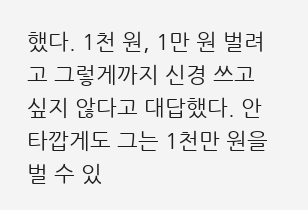했다. 1천 원, 1만 원 벌려고 그렇게까지 신경 쓰고 싶지 않다고 대답했다. 안타깝게도 그는 1천만 원을 벌 수 있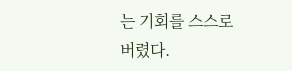는 기회를 스스로 버렸다.